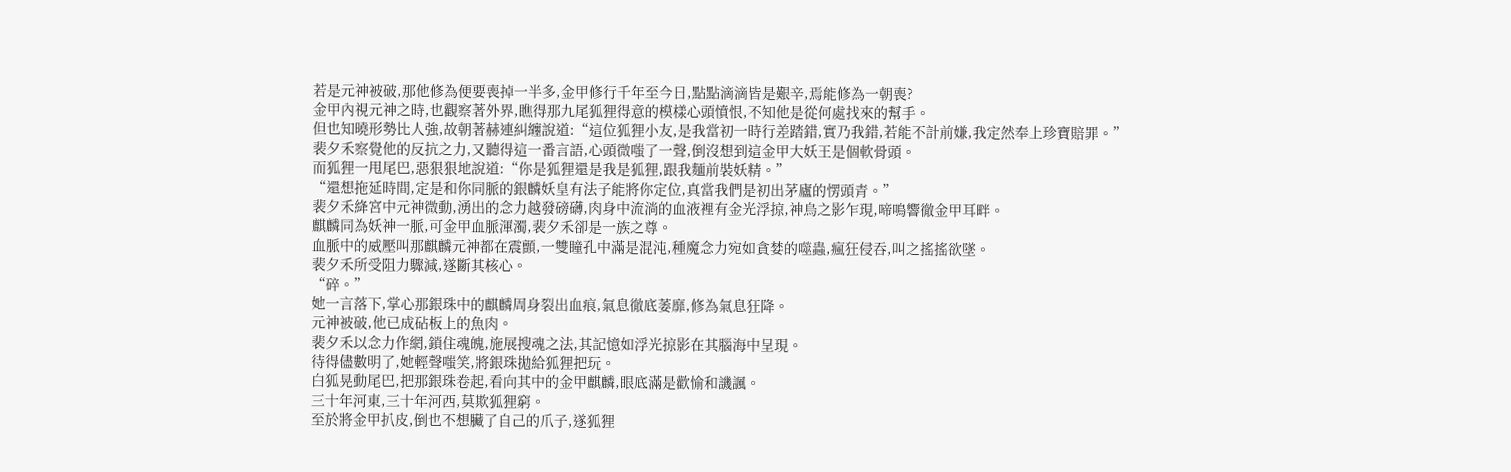若是元神被破,那他修為便要喪掉一半多,金甲修行千年至今日,點點滴滴皆是艱辛,焉能修為一朝喪?
金甲內視元神之時,也觀察著外界,瞧得那九尾狐狸得意的模樣心頭憤恨,不知他是從何處找來的幫手。
但也知曉形勢比人強,故朝著赫連糾纏說道:“這位狐狸小友,是我當初一時行差踏錯,實乃我錯,若能不計前嫌,我定然奉上珍寶賠罪。”
裴夕禾察覺他的反抗之力,又聽得這一番言語,心頭微嗤了一聲,倒沒想到這金甲大妖王是個軟骨頭。
而狐狸一甩尾巴,惡狠狠地說道:“你是狐狸還是我是狐狸,跟我麵前裝妖精。”
“還想拖延時間,定是和你同脈的銀麟妖皇有法子能將你定位,真當我們是初出茅廬的愣頭青。”
裴夕禾絳宮中元神微動,湧出的念力越發磅礴,肉身中流淌的血液裡有金光浮掠,神烏之影乍現,啼鳴響徹金甲耳畔。
麒麟同為妖神一脈,可金甲血脈渾濁,裴夕禾卻是一族之尊。
血脈中的威壓叫那麒麟元神都在震顫,一雙瞳孔中滿是混沌,種魔念力宛如貪婪的噬蟲,瘋狂侵吞,叫之搖搖欲墜。
裴夕禾所受阻力驟減,遂斷其核心。
“碎。”
她一言落下,掌心那銀珠中的麒麟周身裂出血痕,氣息徹底萎靡,修為氣息狂降。
元神被破,他已成砧板上的魚肉。
裴夕禾以念力作網,鎖住魂魄,施展搜魂之法,其記憶如浮光掠影在其腦海中呈現。
待得儘數明了,她輕聲嗤笑,將銀珠拋給狐狸把玩。
白狐晃動尾巴,把那銀珠卷起,看向其中的金甲麒麟,眼底滿是歡愉和譏諷。
三十年河東,三十年河西,莫欺狐狸窮。
至於將金甲扒皮,倒也不想臟了自己的爪子,遂狐狸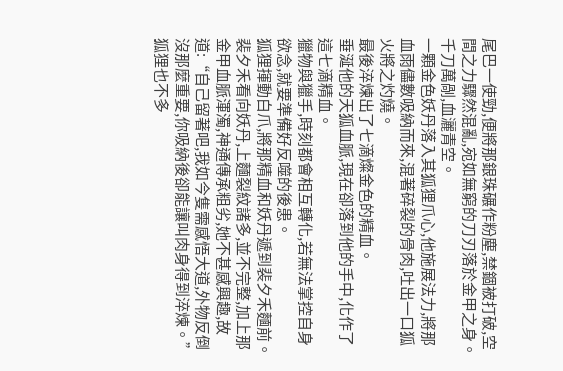尾巴一使勁,便將那銀珠碾作粉塵,禁錮被打破,空間之力驟然混亂,宛如無窮的刀刃落於金甲之身。
千刀萬剮,血灑青空。
一顆金色妖丹落入其狐狸爪心,他施展法力,將那血雨儘數吸納而來,混著碎裂的骨肉,吐出一口狐火將之灼燒。
最後淬煉出了七滴燦金色的精血。
垂涎他的天狐血脈,現在卻落到他的手中,化作了這七滴精血。
獵物與獵手,時刻都會相互轉化,若無法掌控自身欲念,就要準備好反噬的後患。
狐狸揮動白爪,將那精血和妖丹遞到裴夕禾麵前。
裴夕禾看向妖丹,上麵裂紋諸多,並不完整,加上那金甲血脈渾濁,神通傳承粗劣,她不甚感興趣,故道:“自己留著吧,我如今隻需感悟大道,外物反倒沒那麼重要,你吸納後卻能讓叫肉身得到淬煉。”
狐狸也不多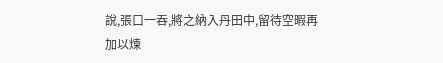說,張口一吞,將之納入丹田中,留待空暇再加以煉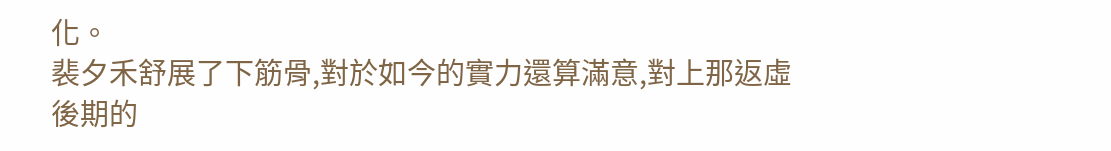化。
裴夕禾舒展了下筋骨,對於如今的實力還算滿意,對上那返虛後期的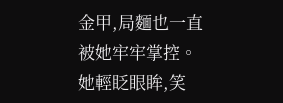金甲,局麵也一直被她牢牢掌控。
她輕眨眼眸,笑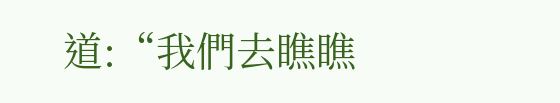道:“我們去瞧瞧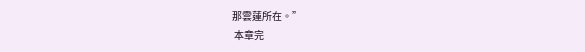那雲蓮所在。”
 本章完